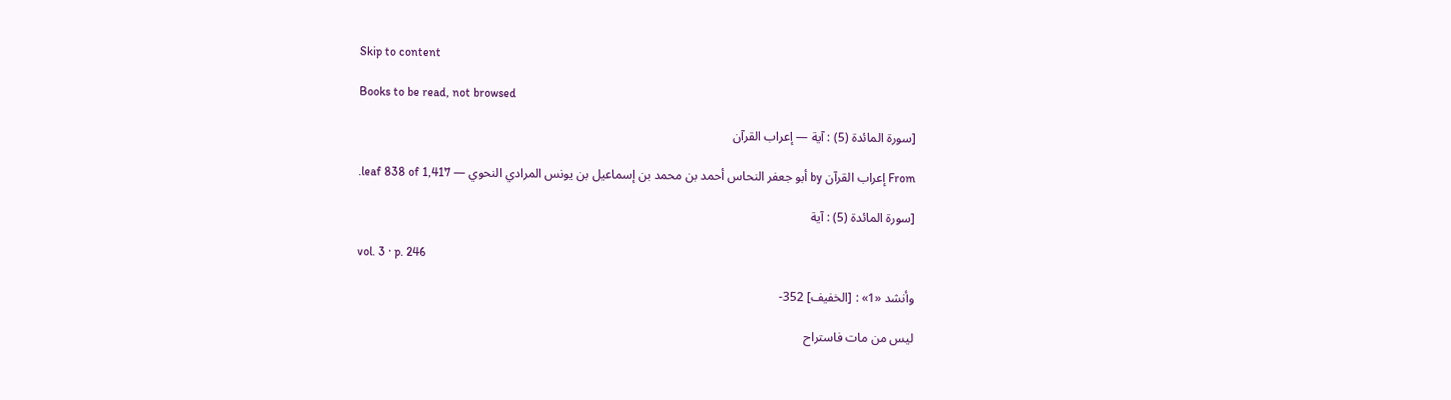Skip to content

Books to be read, not browsed

[سورة المائدة (5) : آية — إعراب القرآن

From إعراب القرآن by أبو جعفر النحاس أحمد بن محمد بن إسماعيل بن يونس المرادي النحوي — leaf 838 of 1,417.

[سورة المائدة (5) : آية

vol. 3 · p. 246

وأنشد «1» : [الخفيف] 352-

ليس من مات فاستراح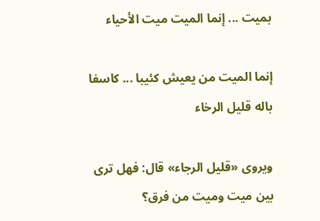بميت ... إنما الميت ميت الأحياء

إنما الميت من يعيش كئيبا ... كاسفا باله قليل الرخاء

ويروى «قليل الرجاء» قال: فهل ترى بين ميت وميت من فرق؟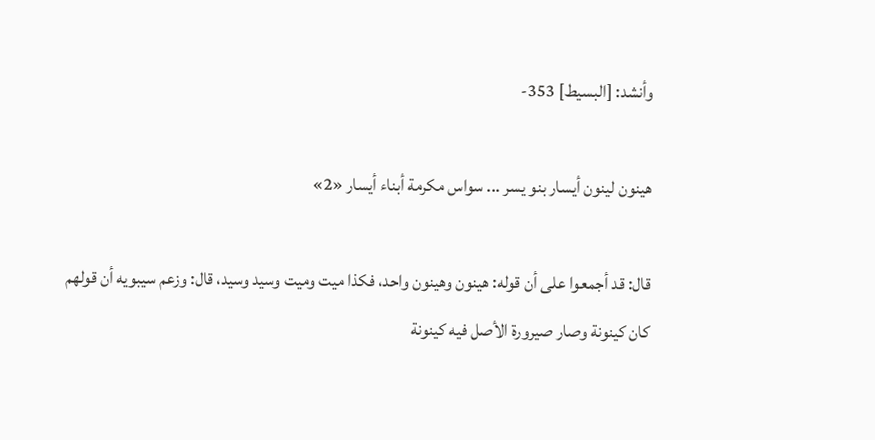وأنشد: [البسيط] 353-

هينون لينون أيسار بنو يسر ... سواس مكرمة أبناء أيسار «2»

قال: قد أجمعوا على أن قوله: هينون وهينون واحد، فكذا ميت وميت وسيد وسيد، قال: وزعم سيبويه أن قولهم كان كينونة وصار صيرورة الأصل فيه كينونة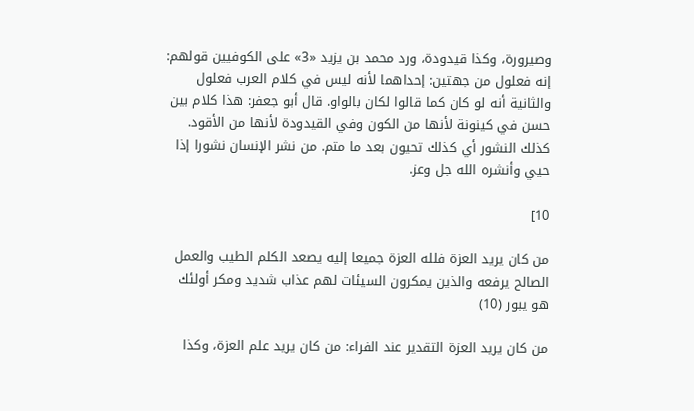وصيرورة، وكذا قيدودة، ورد محمد بن يزيد «3» على الكوفيين قولهم: إنه فعلول من جهتين: إحداهما لأنه ليس في كلام العرب فعلول والثانية أنه لو كان كما قالوا لكان بالواو. قال أبو جعفر: هذا كلام بين حسن في كينونة لأنها من الكون وفي القيدودة لأنها من الأقود. كذلك النشور أي كذلك تحيون بعد ما متم. من نشر الإنسان نشورا إذا حيي وأنشره الله جل وعز.

10]

من كان يريد العزة فلله العزة جميعا إليه يصعد الكلم الطيب والعمل الصالح يرفعه والذين يمكرون السيئات لهم عذاب شديد ومكر أولئك هو يبور (10)

من كان يريد العزة التقدير عند الفراء: من كان يريد علم العزة، وكذا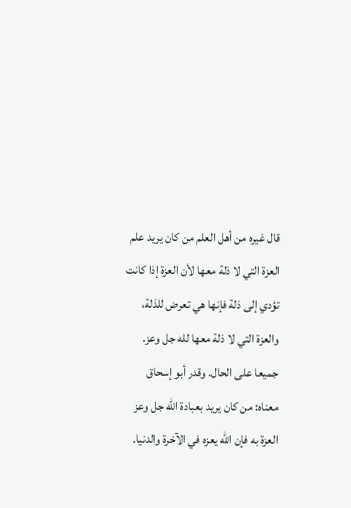قال غيره من أهل العلم من كان يريد علم العزة التي لا ذلة معها لأن العزة إذا كانت تؤدي إلى ذلة فإنها هي تعرض للذلة، والعزة التي لا ذلة معها لله جل وعز. جميعا على الحال. وقدر أبو إسحاق معناه: من كان يريد بعبادة الله جل وعز العزة به فإن الله يعزه في الآخرة والدنيا.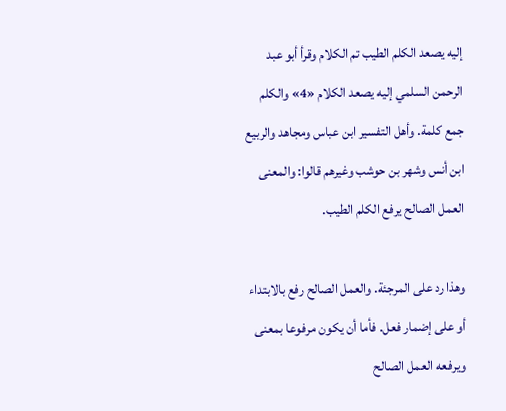إليه يصعد الكلم الطيب تم الكلام وقرأ أبو عبد الرحمن السلمي إليه يصعد الكلام «4» والكلم جمع كلمة. وأهل التفسير ابن عباس ومجاهد والربيع ابن أنس وشهر بن حوشب وغيرهم قالوا: والمعنى العمل الصالح يرفع الكلم الطيب.

وهذا رد على المرجئة. والعمل الصالح رفع بالابتداء أو على إضمار فعل. فأما أن يكون مرفوعا بمعنى ويرفعه العمل الصالح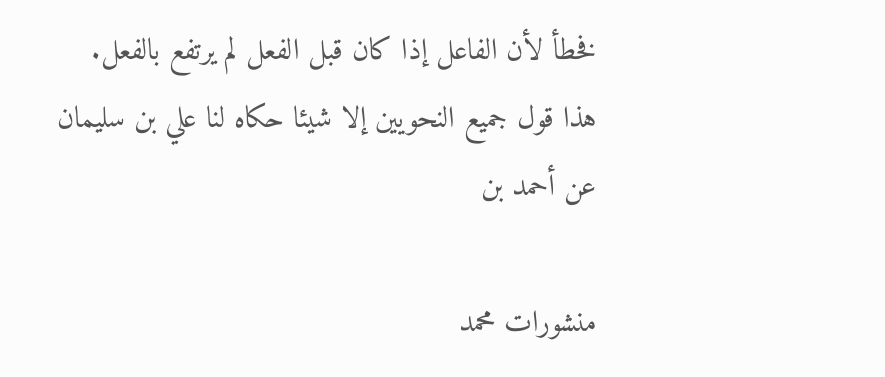فخطأ لأن الفاعل إذا كان قبل الفعل لم يرتفع بالفعل. هذا قول جميع النحويين إلا شيئا حكاه لنا علي بن سليمان عن أحمد بن

منشورات محمد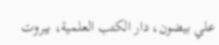علي بيضون، دار الكتب العلمية، بيروت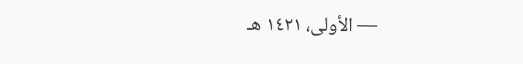— الأولى، ١٤٢١ هـ